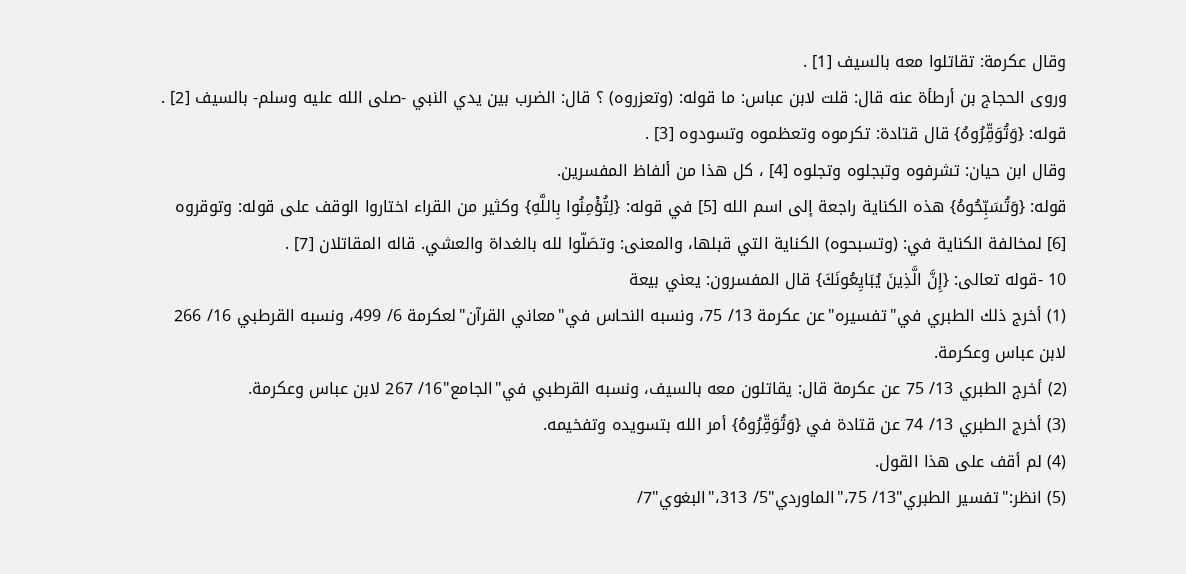وقال عكرمة: تقاتلوا معه بالسيف [1] .
وروى الحجاج بن أرطأة عنه قال: قلت لابن عباس: ما قوله: (وتعزروه) ؟ قال: الضرب بين يدي النبي -صلى الله عليه وسلم- بالسيف [2] .
قوله: {وَتُوَقِّرُوهُ} قال قتادة: تكرموه وتعظموه وتسودوه [3] .
وقال ابن حيان: تشرفوه وتبجلوه وتجلوه [4] ، كل هذا من ألفاظ المفسرين.
قوله: {وَتُسَبِّحُوهُ} هذه الكناية راجعة إلى اسم الله [5] في قوله: {لِتُؤْمِنُوا بِاللَّهِ} وكثير من القراء اختاروا الوقف على قوله: وتوقروه [6] لمخالفة الكناية في: (وتسبحوه) الكناية التي قبلها، والمعنى: وتصَلّوا لله بالغداة والعشي. قاله المقاتلان [7] .
10 -قوله تعالى: {إِنَّ الَّذِينَ يُبَايِعُونَكَ} قال المفسرون: يعني بيعة
(1) أخرج ذلك الطبري في"تفسيره"عن عكرمة 13/ 75، ونسبه النحاس في"معاني القرآن"لعكرمة 6/ 499، ونسبه القرطبي 16/ 266 لابن عباس وعكرمة.
(2) أخرج الطبري 13/ 75 عن عكرمة قال: يقاتلون معه بالسيف، ونسبه القرطبي في"الجامع"16/ 267 لابن عباس وعكرمة.
(3) أخرج الطبري 13/ 74 عن قتادة في {وَتُوَقِّرُوهُ} أمر الله بتسويده وتفخيمه.
(4) لم أقف على هذا القول.
(5) انظر:"تفسير الطبري"13/ 75،"الماوردي"5/ 313،"البغوي"7/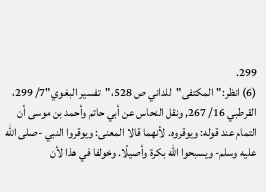299.
(6) انظر:"المكتفى"للداني ص 528،"تفسير البغوي"7/ 299، القرطبي 16/ 267, ونقل النحاس عن أبي حاتم وأحمد بن موسى أن التمام عند قوله: ويوقروه. لأنهما قالا المعنى: ويوقروا النبي -صلى الله عليه وسلم- ويسبحوا الله بكرة وأصيلًا. وخولفا في هذا لأن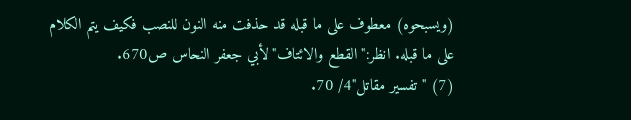(ويسبحوه) معطوف على ما قبله قد حذفت منه النون للنصب فكيف يتم الكلام على ما قبله. انظر:"القطع والائتاف"لأبي جعفر النحاس ص670.
(7) "تفسير مقاتل"4/ 70.